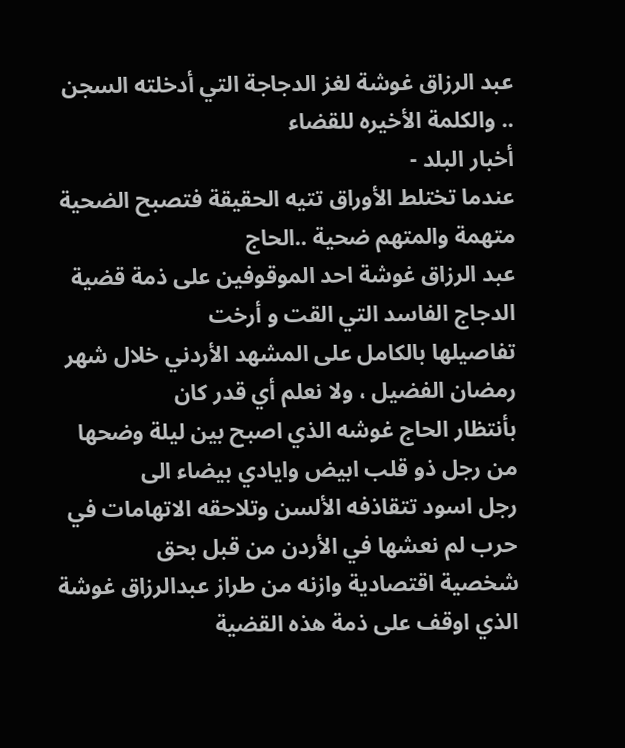عبد الرزاق غوشة لغز الدجاجة التي أدخلته السجن .. والكلمة الأخيره للقضاء
أخبار البلد -
عندما تختلط الأوراق تتيه الحقيقة فتصبح الضحية متهمة والمتهم ضحية ..الحاج
عبد الرزاق غوشة احد الموقوفين على ذمة قضية الدجاج الفاسد التي القت و أرخت
تفاصيلها بالكامل على المشهد الأردني خلال شهر رمضان الفضيل ، ولا نعلم أي قدر كان
بأنتظار الحاج غوشه الذي اصبح بين ليلة وضحها من رجل ذو قلب ابيض وايادي بيضاء الى
رجل اسود تتقاذفه الألسن وتلاحقه الاتهامات في حرب لم نعشها في الأردن من قبل بحق
شخصية اقتصادية وازنه من طراز عبدالرزاق غوشة الذي اوقف على ذمة هذه القضية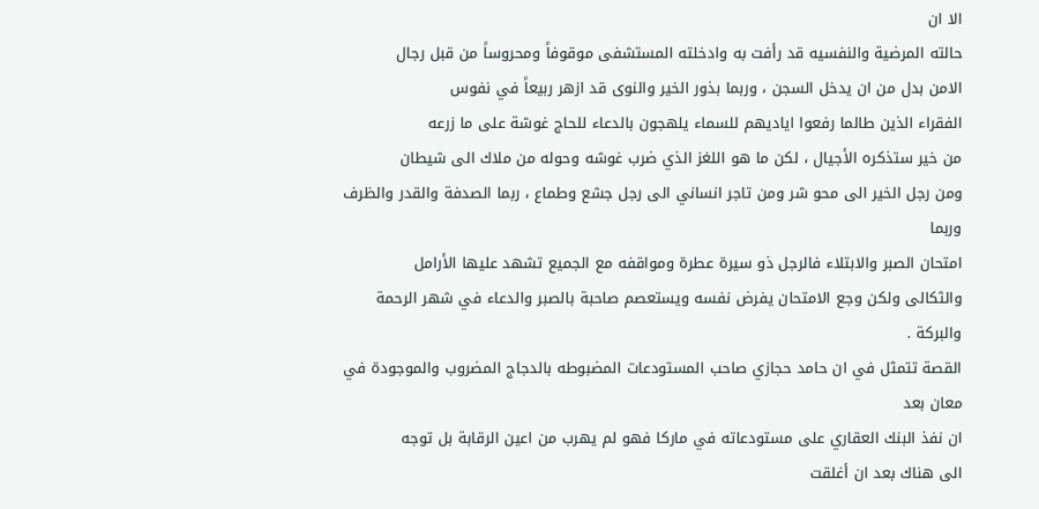الا ان
حالته المرضية والنفسيه قد رأفت به وادخلته المستشفى موقوفاً ومحروساً من قبل رجال
الامن بدل من ان يدخل السجن ، وربما بذور الخير والنوى قد ازهر ربيعاً في نفوس
الفقراء الذين طالما رفعوا اياديهم للسماء يلهجون بالدعاء للحاج غوشة على ما زرعه
من خير ستذكره الأجيال ، لكن ما هو اللغز الذي ضرب غوشه وحوله من ملاك الى شيطان
ومن رجل الخير الى محو شر ومن تاجر انساني الى رجل جشع وطماع ، ربما الصدفة والقدر والظرف وربما
امتحان الصبر والابتلاء فالرجل ذو سيرة عطرة ومواقفه مع الجميع تشهد عليها الأرامل
والثكالى ولكن وجع الامتحان يفرض نفسه ويستعصم صاحبة بالصبر والدعاء في شهر الرحمة
والبركة .
القصة تتمثل في ان حامد حجازي صاحب المستودعات المضبوطه بالدجاج المضروب والموجودة في معان بعد
ان نفذ البنك العقاري على مستودعاته في ماركا فهو لم يهرب من اعين الرقابة بل توجه
الى هناك بعد ان أغلقت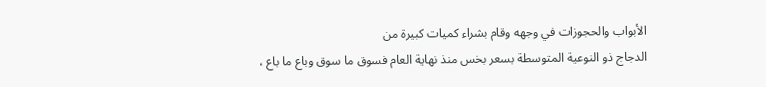الأبواب والحجوزات في وجهه وقام بشراء كميات كبيرة من
الدجاج ذو النوعية المتوسطة بسعر بخس منذ نهاية العام فسوق ما سوق وباع ما باع ،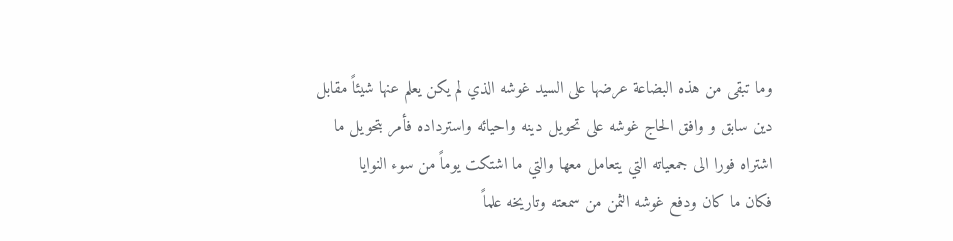وما تبقى من هذه البضاعة عرضها على السيد غوشه الذي لم يكن يعلم عنها شيئاً مقابل
دين سابق و وافق الحاج غوشه على تحويل دينه واحيائه واسترداده فأمر بتحويل ما
اشتراه فورا الى جمعياته التي يتعامل معها والتي ما اشتكت يوماً من سوء النوايا
فكان ما كان ودفع غوشه الثمن من سمعته وتاريخه علماً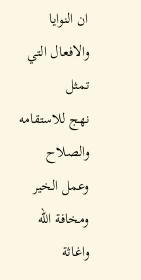ان النوايا والافعال التي تمثل
نهج للاستقامه والصلاح وعمل الخير ومخافة الله واغاثة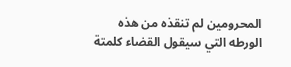المحرومين لم تنقذه من هذه
الورطه التي سيقول القضاء كلمتة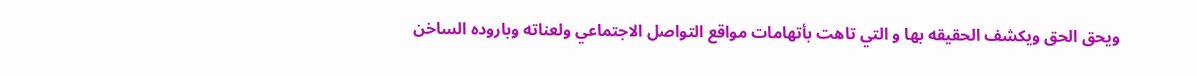ويحق الحق ويكشف الحقيقه بها و التي تاهت بأتهامات مواقع التواصل الاجتماعي ولعناته وباروده الساخن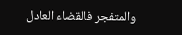والمتفجر فالقضاء العادل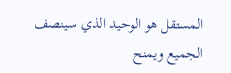المستقل هو الوحيد الذي سينصف الجميع ويمنح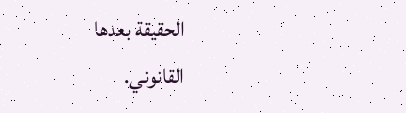الحقيقة بعدها
القانوني.